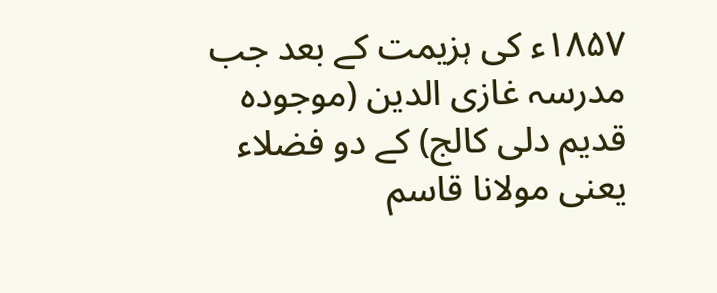۱۸۵۷ء کی ہزیمت کے بعد جب مدرسہ غازی الدین (موجودہ قدیم دلی کالج) کے دو فضلاء یعنی مولانا قاسم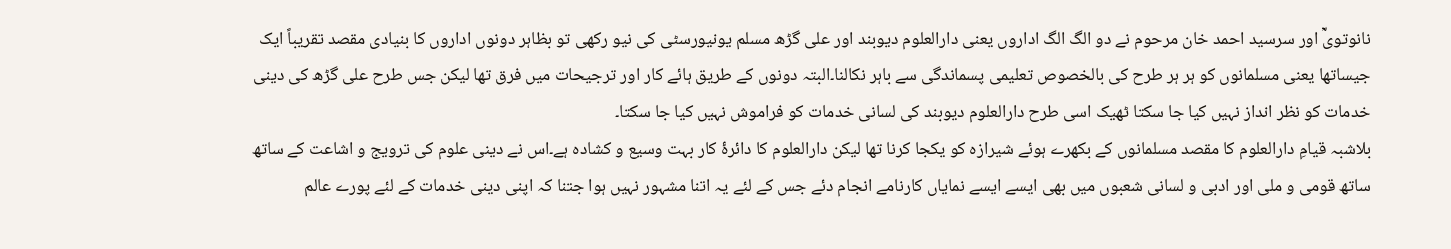نانوتویؒ اور سرسید احمد خان مرحوم نے دو الگ الگ اداروں یعنی دارالعلوم دیوبند اور علی گڑھ مسلم یونیورسٹی کی نیو رکھی تو بظاہر دونوں اداروں کا بنیادی مقصد تقریباً ایک جیساتھا یعنی مسلمانوں کو ہر ہر طرح کی بالخصوص تعلیمی پسماندگی سے باہر نکالنا۔البتہ دونوں کے طریق ہائے کار اور ترجیحات میں فرق تھا لیکن جس طرح علی گڑھ کی دینی خدمات کو نظر انداز نہیں کیا جا سکتا ٹھیک اسی طرح دارالعلوم دیوبند کی لسانی خدمات کو فراموش نہیں کیا جا سکتا۔
بلاشبہ قیامِ دارالعلوم کا مقصد مسلمانوں کے بکھرے ہوئے شیرازہ کو یکجا کرنا تھا لیکن دارالعلوم کا دائرۂ کار بہت وسیع و کشادہ ہے۔اس نے دینی علوم کی ترویج و اشاعت کے ساتھ ساتھ قومی و ملی اور ادبی و لسانی شعبوں میں بھی ایسے ایسے نمایاں کارنامے انجام دئے جس کے لئے یہ اتنا مشہور نہیں ہوا جتنا کہ اپنی دینی خدمات کے لئے پورے عالم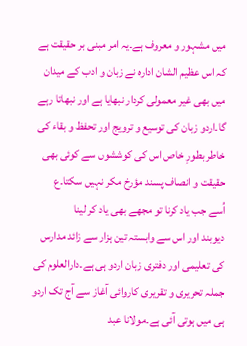میں مشہور و معروف ہے۔یہ امر مبنی بر حقیقت ہے کہ اس عظیم الشان ادارہ نے زبان و ادب کے میدان میں بھی غیر معمولی کردار نبھایا ہے اور نبھاتا رہے گا۔اردو زبان کی توسیع و ترویج اور تحفظ و بقاء کی خاطر بطورِ خاص اس کی کوششوں سے کوئی بھی حقیقت و انصاف پسند مؤرخ مکر نہیں سکتا۔ع
اُسے جب یاد کرنا تو مجھے بھی یاد کر لینا
دیوبند اور اس سے وابستہ تین ہزار سے زائد مدارس کی تعلیمی اور دفتری زبان اردو ہی ہے۔دارالعلوم کی جملہ تحریری و تقریری کاروائی آغاز سے آج تک اردو ہی میں ہوتی آئی ہے۔مولانا عبد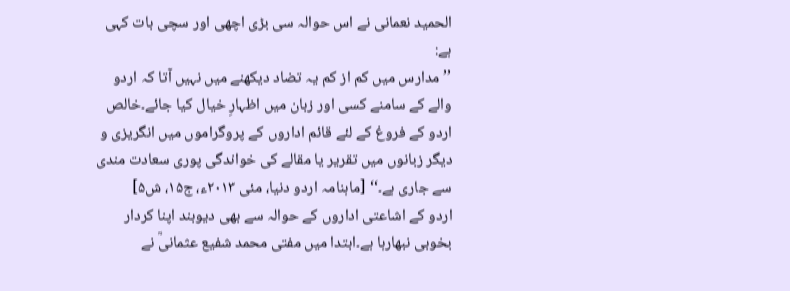الحمید نعمانی نے اس حوالہ سی بڑی اچھی اور سچی بات کہی ہے:
’’مدارس میں کم از کم یہ تضاد دیکھنے میں نہیں آتا کہ اردو والے کے سامنے کسی اور زبان میں اظہارِ خیال کیا جائے۔خالص اردو کے فروغ کے لئے قائم اداروں کے پروگراموں میں انگریزی و دیگر زبانوں میں تقریر یا مقالے کی خواندگی پوری سعادت مندی سے جاری ہے۔‘‘ [ماہنامہ اردو دنیا، مئی ۲۰۱۳ء، ج۱۵، ش۵]
اردو کے اشاعتی اداروں کے حوالہ سے بھی دیوبند اپنا کردار بخوبی نبھارہا ہے۔ابتدا میں مفتی محمد شفیع عثمانیؒ نے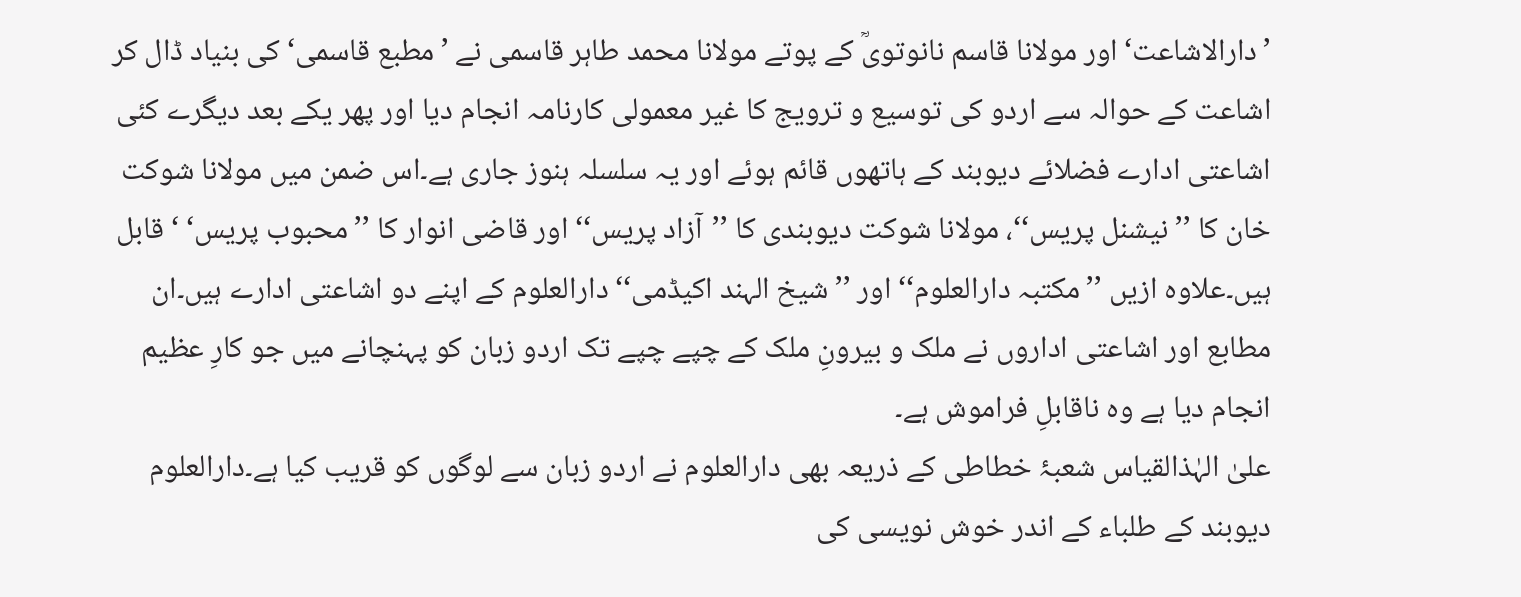’دارالاشاعت‘ اور مولانا قاسم نانوتویؒ کے پوتے مولانا محمد طاہر قاسمی نے ’مطبع قاسمی‘ کی بنیاد ڈال کر اشاعت کے حوالہ سے اردو کی توسیع و ترویج کا غیر معمولی کارنامہ انجام دیا اور پھر یکے بعد دیگرے کئی اشاعتی ادارے فضلائے دیوبند کے ہاتھوں قائم ہوئے اور یہ سلسلہ ہنوز جاری ہے۔اس ضمن میں مولانا شوکت خان کا ’’نیشنل پریس‘‘، مولانا شوکت دیوبندی کا ’’آزاد پریس‘‘ اور قاضی انوار کا ’’محبوب پریس‘ ‘قابل ہیں۔علاوہ ازیں ’’مکتبہ دارالعلوم‘‘ اور ’’شیخ الہند اکیڈمی‘‘ دارالعلوم کے اپنے دو اشاعتی ادارے ہیں۔ان مطابع اور اشاعتی اداروں نے ملک و بیرونِ ملک کے چپے چپے تک اردو زبان کو پہنچانے میں جو کارِ عظیم انجام دیا ہے وہ ناقابلِ فراموش ہے۔
علیٰ الہٰذالقیاس شعبۂ خطاطی کے ذریعہ بھی دارالعلوم نے اردو زبان سے لوگوں کو قریب کیا ہے۔دارالعلوم دیوبند کے طلباء کے اندر خوش نویسی کی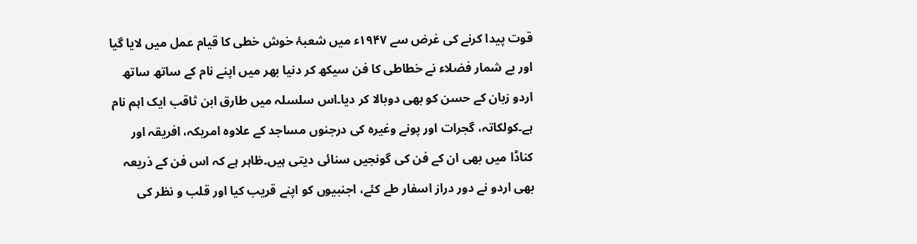قوت پیدا کرنے کی غرض سے ۱۹۴۷ء میں شعبۂ خوش خطی کا قیام عمل میں لایا گیا اور بے شمار فضلاء نے خطاطی کا فن سیکھ کر دنیا بھر میں اپنے نام کے ساتھ ساتھ اردو زبان کے حسن کو بھی دوبالا کر دیا۔اس سلسلہ میں طارق ابن ثاقب ایک اہم نام ہے۔کولکاتہ، گجرات اور پونے وغیرہ کی درجنوں مساجد کے علاوہ امریکہ، افریقہ اور کناڈا میں بھی ان کے فن کی گونجیں سنائی دیتی ہیں۔ظاہر ہے کہ اس فن کے ذریعہ بھی اردو نے دور دراز اسفار طے کئے، اجنبیوں کو اپنے قریب کیا اور قلب و نظر کی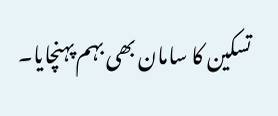تسکین کا سامان بھی بہم پہنچایا۔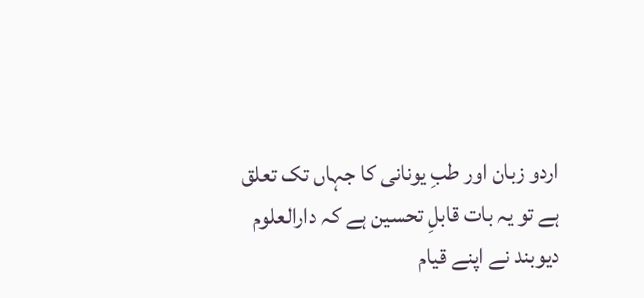اردو زبان اور طبِ یونانی کا جہاں تک تعلق ہے تو یہ بات قابلِ تحسین ہے کہ دارالعلوم دیوبند نے اپنے قیام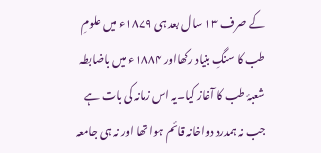کے صرف ۱۳ سال بعد ہی ۱۸۷۹ء میں علومِ طب کا سنگِ بنیاد رکھااور ۱۸۸۴ء میں باضابطہ شعبۂ طب کا آغاز کیا۔یہ اس زمانہ کی بات ہے جب نہ ہمدرد دواخانہ قائم ہوا تھا اور نہ ہی جامعہ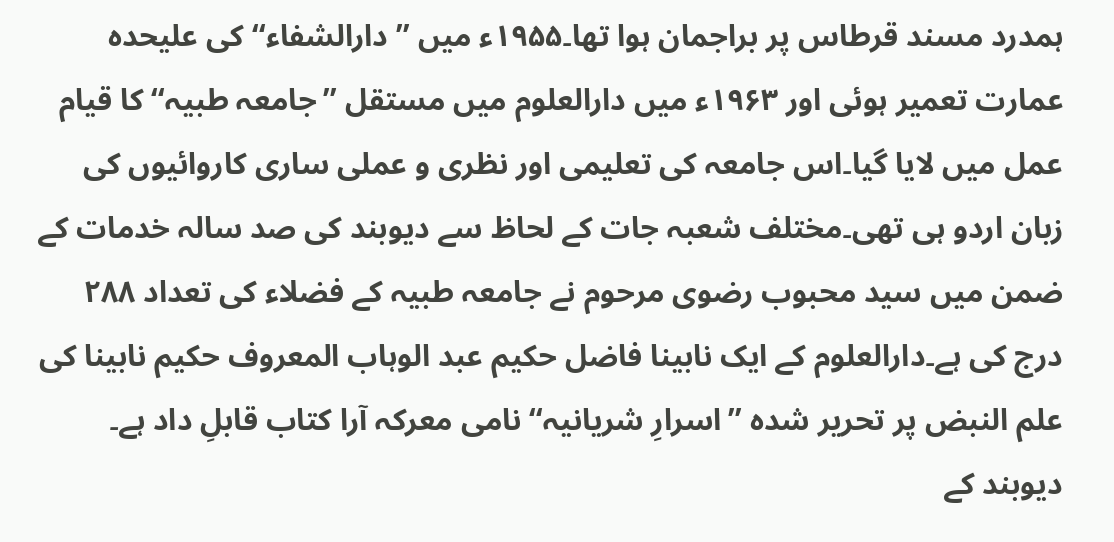ہمدرد مسند قرطاس پر براجمان ہوا تھا۔۱۹۵۵ء میں ’’دارالشفاء‘‘کی علیحدہ عمارت تعمیر ہوئی اور ۱۹۶۳ء میں دارالعلوم میں مستقل ’’جامعہ طبیہ‘‘ کا قیام عمل میں لایا گیا۔اس جامعہ کی تعلیمی اور نظری و عملی ساری کاروائیوں کی زبان اردو ہی تھی۔مختلف شعبہ جات کے لحاظ سے دیوبند کی صد سالہ خدمات کے ضمن میں سید محبوب رضوی مرحوم نے جامعہ طبیہ کے فضلاء کی تعداد ۲۸۸ درج کی ہے۔دارالعلوم کے ایک نابینا فاضل حکیم عبد الوہاب المعروف حکیم نابینا کی علم النبض پر تحریر شدہ ’’اسرارِ شریانیہ‘‘ نامی معرکہ آرا کتاب قابلِ داد ہے۔ دیوبند کے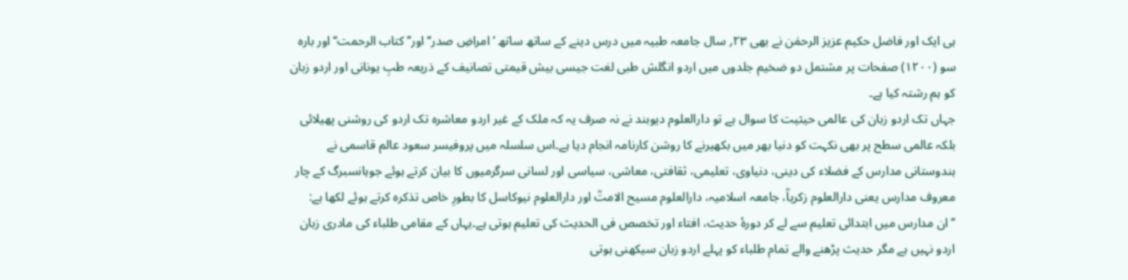ہی ایک اور فاضل حکیم عزیز الرحمٰن نے بھی ۲۳؍ سال جامعہ طبیہ میں درس دینے کے ساتھ ساتھ ’امراضِ صدر‘‘اور’’کتاب الرحمت‘‘ اور بارہ سو (۱۲۰۰) صفحات پر مشتمل دو ضخیم جلدوں میں اردو انگلش طبی لغت جیسی بیش قیمتی تصانیف کے ذریعہ طبِ یونانی اور اردو زبان کو ہم رشتہ کیا ہے۔
جہاں تک اردو زبان کی عالمی حیثیت کا سوال ہے تو دارالعلوم دیوبند نے نہ صرف یہ کہ ملک کے غیر اردو معاشرہ تک اردو کی روشنی پھیلائی بلکہ عالمی سطح پر بھی نکہت کو دنیا بھر میں بکھیرنے کا روشن کارنامہ انجام دیا ہے۔اس سلسلہ میں پروفیسر سعود عالم قاسمی نے ہندوستانی مدارس کے فضلاء کی دینی، دنیاوی، تعلیمی، ثقافتی، معاشی، سیاسی اور لسانی سرگرمیوں کا بیان کرتے ہوئے جوہانسبرگ کے چار معروف مدارس یعنی دارالعلوم زکریاؒ، جامعہ اسلامیہ، دارالعلوم مسیح الامتؒ اور دارالعلوم نیوکاسل کا بطورِ خاص تذکرہ کرتے ہوئے لکھا ہے:
’’ان مدارس میں ابتدائی تعلیم سے لے کر دورۂ حدیث، افتاء اور تخصص فی الحدیث کی تعلیم ہوتی ہے۔یہاں کے مقامی طلباء کی مادری زبان اردو نہیں ہے مگر حدیث پڑھنے والے تمام طلباء کو پہلے اردو زبان سیکھنی ہوتی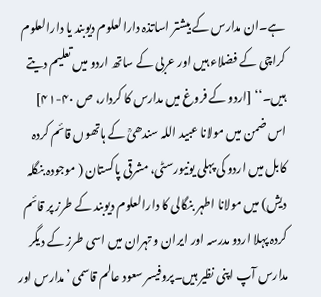ہے۔ان مدارس کے بیشتر اساتذہ دارالعلوم دیوبند یا دارالعلوم کراچی کے فضلاء ہیں اور عربی کے ساتھ اردو میں تعلیم دیتے ہیں۔‘‘ [اردو کے فروغ میں مدارس کا کردار، ص ۴۰-۴۱]
اس ضمن میں مولانا عبید اللہ سندھیؒ کے ہاتھوں قائم کردہ کابل میں اردو کی پہلی یونیورسٹی، مشرقی پاکستان ( موجودہ بنگلہ دیش) میں مولانا اطہر بنگالی کا دارالعلوم دیوبند کے طرز پر قائم کردہ پہلا اردو مدرسہ اور ایران و تہران میں اسی طرز کے دیگر مدارس آپ اپنی نظیر ہیں۔پروفیسر سعود عالم قاسمی ’مدارس اور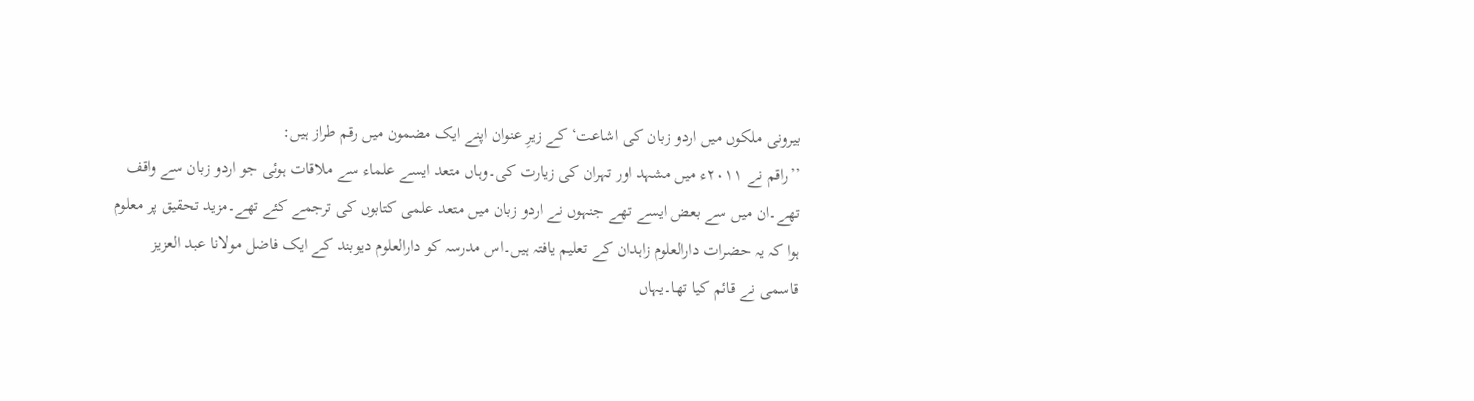بیرونی ملکوں میں اردو زبان کی اشاعت‘ کے زیرِ عنوان اپنے ایک مضمون میں رقم طراز ہیں:
’’راقم نے ۲۰۱۱ء میں مشہد اور تہران کی زیارت کی۔وہاں متعد ایسے علماء سے ملاقات ہوئی جو اردو زبان سے واقف تھے۔ان میں سے بعض ایسے تھے جنہوں نے اردو زبان میں متعد علمی کتابوں کی ترجمے کئے تھے۔مزید تحقیق پر معلوم ہوا کہ یہ حضرات دارالعلوم زاہدان کے تعلیم یافتہ ہیں۔اس مدرسہ کو دارالعلوم دیوبند کے ایک فاضل مولانا عبد العزیز قاسمی نے قائم کیا تھا۔یہاں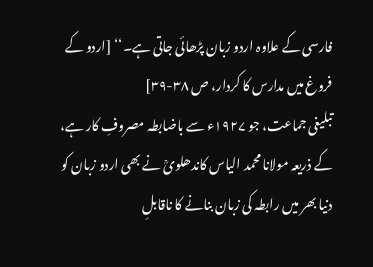فارسی کے علاوہ اردو زبان پڑھائی جاتی ہے۔‘‘ [اردو کے فروغ میں مدارس کا کردار، ص ۳۸-۳۹]
تبلیغی جماعت، جو ۱۹۲۷ء سے باضابطہ مصروفِ کار ہے، کے ذریعہ مولانا محمد الیاس کاندھلویؒ نے بھی اردو زبان کو دنیا بھر میں رابطہ کی زبان بنانے کا ناقابلِ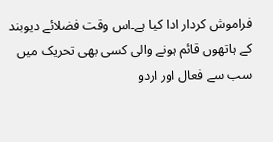فراموش کردار ادا کیا ہے۔اس وقت فضلائے دیوبند کے ہاتھوں قائم ہونے والی کسی بھی تحریک میں سب سے فعال اور اردو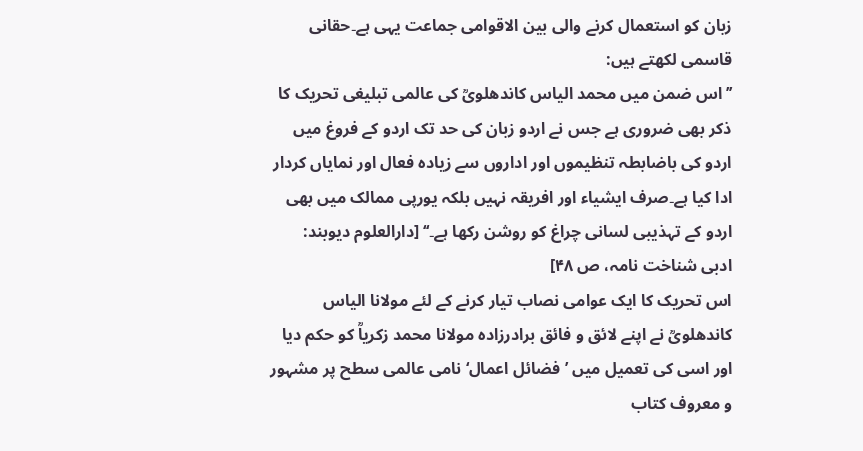زبان کو استعمال کرنے والی بین الاقوامی جماعت یہی ہے۔حقانی قاسمی لکھتے ہیں:
’’اس ضمن میں محمد الیاس کاندھلویؒ کی عالمی تبلیغی تحریک کا ذکر بھی ضروری ہے جس نے اردو زبان کی حد تک اردو کے فروغ میں اردو کی باضابطہ تنظیموں اور اداروں سے زیادہ فعال اور نمایاں کردار ادا کیا ہے۔صرف ایشیاء اور افریقہ نہیں بلکہ یورپی ممالک میں بھی اردو کے تہذیبی لسانی چراغ کو روشن رکھا ہے۔‘‘ [دارالعلوم دیوبند: ادبی شناخت نامہ، ص ۴۸]
اس تحریک کا ایک عوامی نصاب تیار کرنے کے لئے مولانا الیاس کاندھلویؒ نے اپنے لائق و فائق برادرزادہ مولانا محمد زکریاؒ کو حکم دیا اور اسی کی تعمیل میں ’فضائل اعمال‘ نامی عالمی سطح پر مشہور و معروف کتاب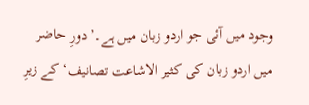وجود میں آئی جو اردو زبان میں ہے۔’دورِ حاضر میں اردو زبان کی کثیر الاشاعت تصانیف‘ کے زیرِ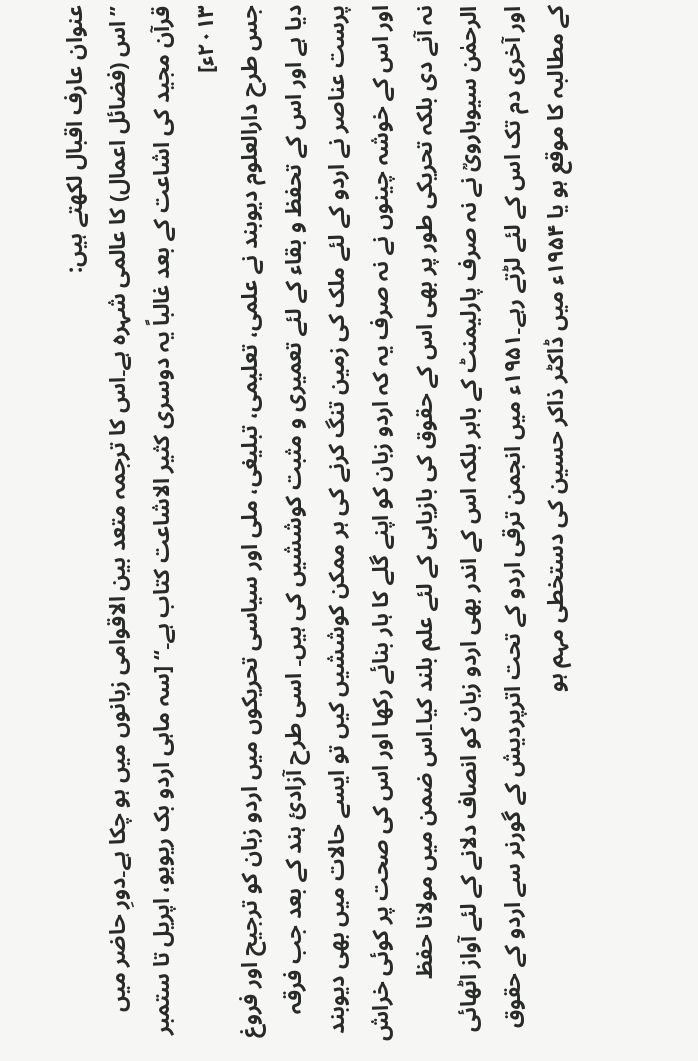عنوان عارف اقبال لکھتے ہیں:
’’اس (فضائل اعمال) کا عالمی شہرہ ہے۔اس کا ترجمہ متعد بین الاقوامی زبانوں میں ہو چکا ہے۔دورِ حاضر میں قرآن مجید کی اشاعت کے بعد غالباً یہ دوسری کثیر الاشاعت کتاب ہے۔‘‘ [سہ ماہی اردو بک ریویو، اپریل تا ستمبر ۲۰۱۳ء]
جس طرح دارالعلوم دیوبند نے علمی، تعلیمی، تبلیغی، ملی اور سیاسی تحریکوں میں اردو زبان کو ترجیح اور فروغ دیا ہے اور اس کے تحفظ و بقاء کے لئے تعمیری و مثبت کوششیں کی ہیں۔ اسی طرح آزادیٔ ہند کے بعد جب فرقہ پرست عناصر نے اردو کے لئے ملک کی زمین تنگ کرنے کی ہر ممکن کوششیں کیں تو ایسے حالات میں بھی دیوبند اور اس کے خوشہ چینوں نے نہ صرف یہ کہ اردو زبان کو اپنے گلے کا ہار بنائے رکھا اور اس کی صحت پر کوئی خراش نہ آنے دی بلکہ تحریکی طور پر بھی اس کے حقوق کی بازیابی کے لئے علم بلند کیا۔اس ضمن میں مولانا حفظ الرحمٰن سیوہارویؒ نے نہ صرف پارلیمنٹ کے باہر بلکہ اس کے اندر بھی اردو زبان کو انصاف دلانے کے لئے آواز اٹھائی اور آخری دم تک اس کے لئے لڑتے رہے۔۱۹۵۱ء میں انجمن ترقی اردو کے تحت اترپردیش کے گورنر سے اردو کے حقوق کے مطالبہ کا موقع ہو یا ۱۹۵۴ء میں ڈاکٹر ذاکر حسین کی دستخطی مہم ہو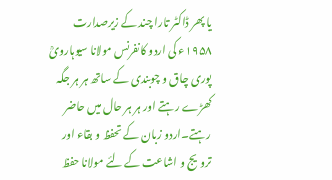یا پھر ڈاکٹر تارا چند کے زیرصدارت ۱۹۵۸ء کی اردو کانفرنس مولانا سیوہارویؒ پوری چاق و چوبندی کے ساتھ ہر ہر جگہ کھڑے رہتے اور ہر ہر حال میں حاضر رہتے۔اردو زبان کے تحفظ و بقاء اور ترویج و اشاعت کے لئے مولانا حفظ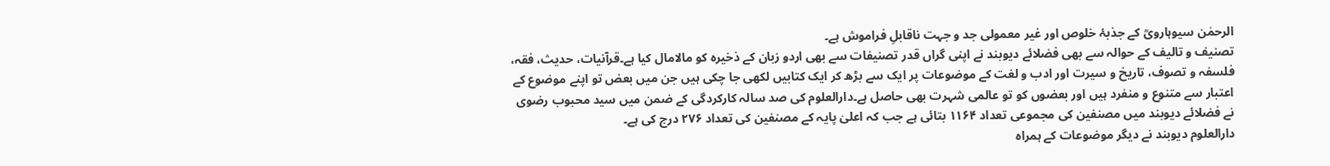الرحمٰن سیوہارویؒ کے جذبۂ خلوص اور غیر معمولی جد و جہت ناقابلِ فراموش ہے۔
تصنیف و تالیف کے حوالہ سے بھی فضلائے دیوبند نے اپنی گراں قدر تصنیفات سے بھی اردو زبان کے ذخیرہ کو مالامال کیا ہے۔قرآنیات، حدیث، فقہ، فلسفہ و تصوف، تاریخ و سیرت اور ادب و لغت کے موضوعات پر ایک سے بڑھ کر ایک کتابیں لکھی جا چکی ہیں جن میں بعض تو اپنے موضوع کے اعتبار سے متنوع و منفرد ہیں اور بعضوں کو تو عالمی شہرت بھی حاصل ہے۔دارالعلوم کی صد سالہ کارکردگی کے ضمن میں سید محبوب رضوی نے فضلائے دیوبند میں مصنفین کی مجموعی تعداد ۱۱۶۴ بتائی ہے جب کہ اعلیٰ پایہ کے مصنفین کی تعداد ۲۷۶ درج کی ہے۔
دارالعلوم دیوبند نے دیگر موضوعات کے ہمراہ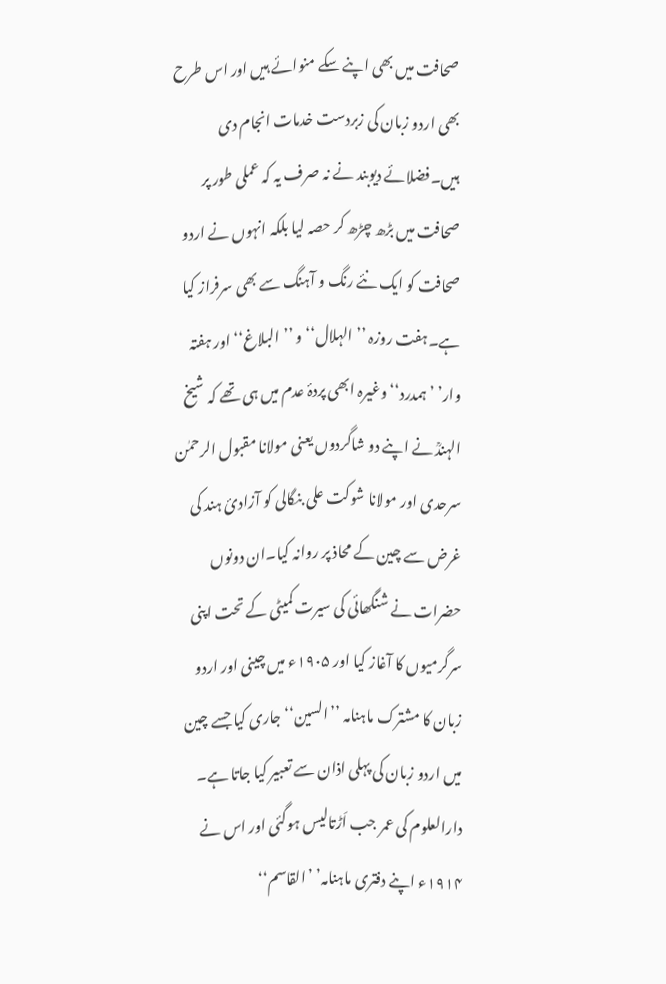صحافت میں بھی اپنے سکے منوائے ہیں اور اس طرح بھی اردو زبان کی زبردست خدمات انجام دی ہیں۔فضلائے دیوبند نے نہ صرف یہ کہ عملی طور پر صحافت میں بڑھ چڑھ کر حصہ لیا بلکہ انہوں نے اردو صحافت کو ایک نئے رنگ و آہنگ سے بھی سرفراز کیا ہے۔ہفت روزہ ’’الہلال‘‘و ’’البلاغ‘‘ اور ہفتہ وار’ ’ہمدرد‘‘ وغیرہ ابھی پردۂ عدم میں ہی تھے کہ شیخ الہندؒ نے اپنے دو شاگردوں یعنی مولانا مقبول الرحمٰن سرحدی اور مولانا شوکت علی بنگالی کو آزادیٔ ہند کی غرض سے چین کے محاذ پر روانہ کیا۔ان دونوں حضرات نے شنگھائی کی سیرت کمیٹی کے تحت اپنی سرگرمیوں کا آغاز کیا اور ۱۹۰۵ء میں چینی اور اردو زبان کا مشترک ماہنامہ ’’السین‘‘ جاری کیا جسے چین میں اردو زبان کی پہلی اذان سے تعبیر کیا جاتا ہے۔
دارالعلوم کی عمر جب اَڑتالیس ہوگئی اور اس نے ۱۹۱۴ء اپنے دفتری ماہنامہ’ ’القاسم‘‘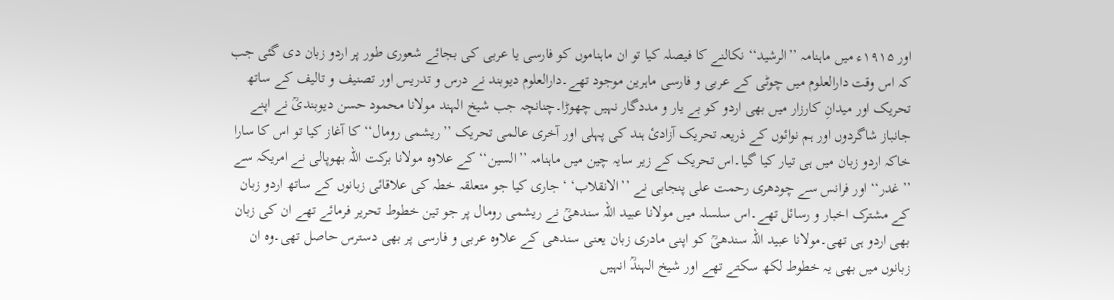اور ۱۹۱۵ء میں ماہنامہ ’’الرشید‘‘ نکالنے کا فیصلہ کیا تو ان ماہناموں کو فارسی یا عربی کی بجائے شعوری طور پر اردو زبان دی گئی جب کہ اس وقت دارالعلوم میں چوٹی کے عربی و فارسی ماہرین موجود تھے۔دارالعلوم دیوبند نے درس و تدریس اور تصنیف و تالیف کے ساتھ تحریک اور میدانِ کارزار میں بھی اردو کو بے یار و مددگار نہیں چھوڑا۔چنانچہ جب شیخ الہند مولانا محمود حسن دیوبندیؒ نے اپنے جانباز شاگردوں اور ہم نوائوں کے ذریعہ تحریک آزادیٔ ہند کی پہلی اور آخری عالمی تحریک ’’ریشمی رومال‘‘ کا آغاز کیا تو اس کا سارا خاکہ اردو زبان میں ہی تیار کیا گیا۔اس تحریک کے زیر سایہ چین میں ماہنامہ ’’السین‘‘ کے علاوہ مولانا برکت اللہ بھوپالی نے امریکہ سے ’’غدر‘‘ اور فرانس سے چودھری رحمت علی پنجابی نے ’’الانقلاب‘ ‘جاری کیا جو متعلقہ خطہ کی علاقائی زبانوں کے ساتھ اردو زبان کے مشترک اخبار و رسائل تھے۔اس سلسلہ میں مولانا عبید اللہ سندھیؒ نے ریشمی رومال پر جو تین خطوط تحریر فرمائے تھے ان کی زبان بھی اردو ہی تھی۔مولانا عبید اللہ سندھیؒ کو اپنی مادری زبان یعنی سندھی کے علاوہ عربی و فارسی پر بھی دسترس حاصل تھی۔وہ ان زبانوں میں بھی یہ خطوط لکھ سکتے تھے اور شیخ الہندؒ انہیں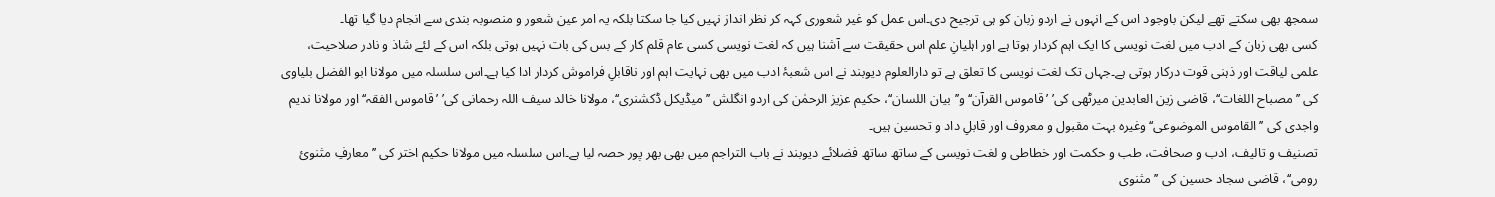سمجھ بھی سکتے تھے لیکن باوجود اس کے انہوں نے اردو زبان کو ہی ترجیح دی۔اس عمل کو غیر شعوری کہہ کر نظر انداز نہیں کیا جا سکتا بلکہ یہ امر عین شعور و منصوبہ بندی سے انجام دیا گیا تھا۔
کسی بھی زبان کے ادب میں لغت نویسی کا ایک اہم کردار ہوتا ہے اور اہلیانِ علم اس حقیقت سے آشنا ہیں کہ لغت نویسی کسی عام قلم کار کے بس کی بات نہیں ہوتی بلکہ اس کے لئے شاذ و نادر صلاحیت، علمی لیاقت اور ذہنی قوت درکار ہوتی ہے۔جہاں تک لغت نویسی کا تعلق ہے تو دارالعلوم دیوبند نے اس شعبۂ ادب میں بھی نہایت اہم اور ناقابلِ فراموش کردار ادا کیا ہے۔اس سلسلہ میں مولانا ابو الفضل بلیاوی کی ’’مصباح اللغات‘‘، قاضی زین العابدین میرٹھی کی’ ’قاموس القرآن‘‘ و’’بیان اللسان‘‘، حکیم عزیز الرحمٰن کی اردو انگلش ’’میڈیکل ڈکشنری‘‘، مولانا خالد سیف اللہ رحمانی کی’ ’قاموس الفقہ‘‘ اور مولانا ندیم واجدی کی ’’القاموس الموضوعی‘‘ وغیرہ بہت مقبول و معروف اور قابلِ داد و تحسین ہیں۔
تصنیف و تالیف، ادب و صحافت، طب و حکمت اور خطاطی و لغت نویسی کے ساتھ ساتھ فضلائے دیوبند نے باب التراجم میں بھی بھر پور حصہ لیا ہے۔اس سلسلہ میں مولانا حکیم اختر کی ’’معارفِ مثنویٔ رومی‘‘، قاضی سجاد حسین کی ’’مثنوی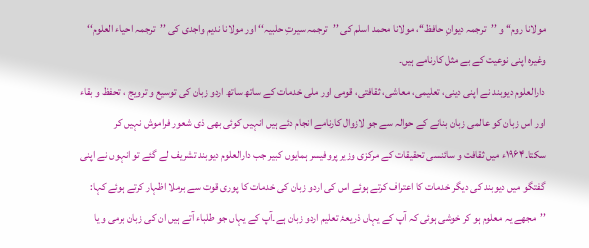مولانا روم‘‘ و ’’ترجمہ دیوانِ حافظ‘‘، مولانا محمد اسلم کی ’’ترجمہ سیرتِ حلبیہ‘‘ اور مولانا ندیم واجدی کی ’’ترجمہ احیاء العلوم‘‘ وغیرہ اپنی نوعیت کے بے مثل کارنامے ہیں۔
دارالعلوم دیوبند نے اپنی دینی، تعلیمی، معاشی، ثقافتی، قومی اور ملی خدمات کے ساتھ ساتھ اردو زبان کی توسیع و ترویج ، تحفظ و بقاء اور اس زبان کو عالمی زبان بنانے کے حوالہ سے جو لازوال کارنامے انجام دئے ہیں انہیں کوئی بھی ذی شعور فراموش نہیں کر سکتا۔۱۹۶۴ء میں ثقافت و سائنسی تحقیقات کے مرکزی وزیر پروفیسر ہمایوں کبیر جب دارالعلوم دیوبند تشریف لے گئے تو انہوں نے اپنی گفتگو میں دیوبند کی دیگر خدمات کا اعتراف کرتے ہوئے اس کی اردو زبان کی خدمات کا پوری قوت سے برملا اظہار کرتے ہوئے کہا:
’’مجھے یہ معلوم ہو کر خوشی ہوئی کہ آپ کے یہاں ذریعۂ تعلیم اردو زبان ہے۔آپ کے یہاں جو طلباء آتے ہیں ان کی زبان برمی و یا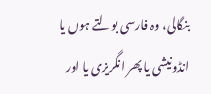بنگالی، وہ فارسی بولتے ہوں یا انڈونیشی یا پھر انگریزی یا اور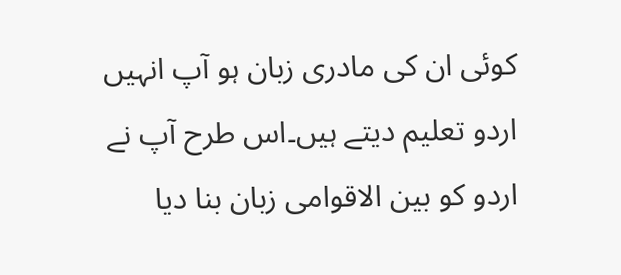کوئی ان کی مادری زبان ہو آپ انہیں اردو تعلیم دیتے ہیں۔اس طرح آپ نے اردو کو بین الاقوامی زبان بنا دیا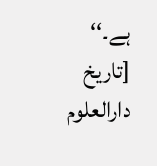ہے۔‘‘ [تاریخ دارالعلوم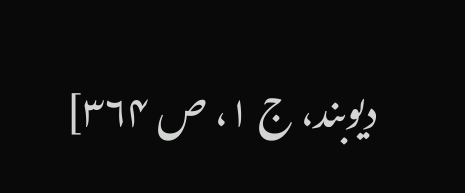دیوبند، ج ۱، ص ۳۶۴]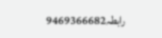رابطہ9469366682